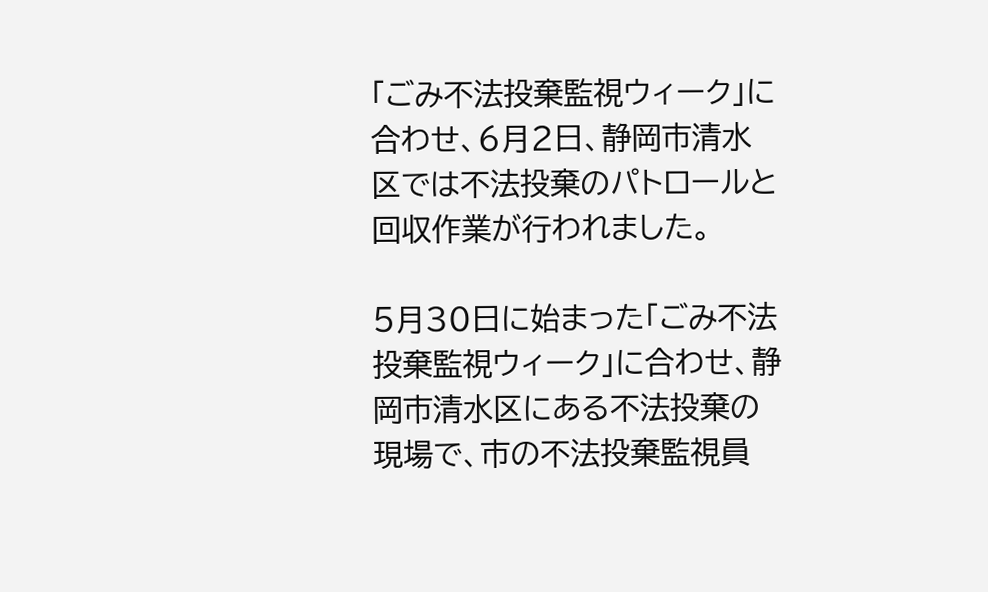「ごみ不法投棄監視ウィーク」に合わせ、6月2日、静岡市清水区では不法投棄のパトロールと回収作業が行われました。

5月30日に始まった「ごみ不法投棄監視ウィーク」に合わせ、静岡市清水区にある不法投棄の現場で、市の不法投棄監視員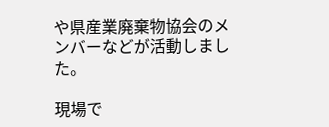や県産業廃棄物協会のメンバーなどが活動しました。

現場で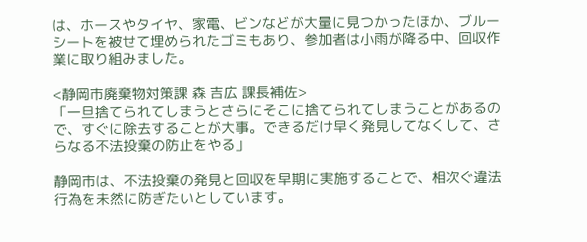は、ホースやタイヤ、家電、ビンなどが大量に見つかったほか、ブルーシートを被せて埋められたゴミもあり、参加者は小雨が降る中、回収作業に取り組みました。

<静岡市廃棄物対策課 森 吉広 課長補佐>
「一旦捨てられてしまうとさらにそこに捨てられてしまうことがあるので、すぐに除去することが大事。できるだけ早く発見してなくして、さらなる不法投棄の防止をやる」

静岡市は、不法投棄の発見と回収を早期に実施することで、相次ぐ違法行為を未然に防ぎたいとしています。